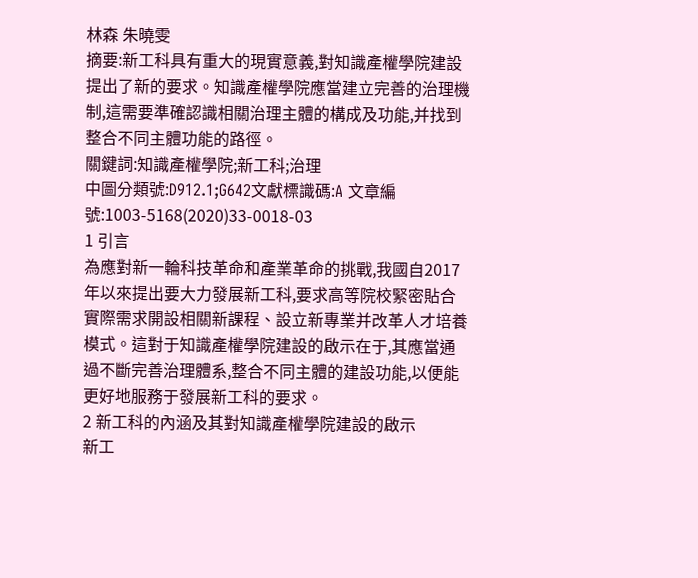林森 朱曉雯
摘要:新工科具有重大的現實意義,對知識產權學院建設提出了新的要求。知識產權學院應當建立完善的治理機制,這需要準確認識相關治理主體的構成及功能,并找到整合不同主體功能的路徑。
關鍵詞:知識產權學院;新工科;治理
中圖分類號:D912.1;G642文獻標識碼:A 文章編號:1003-5168(2020)33-0018-03
1 引言
為應對新一輪科技革命和產業革命的挑戰,我國自2017年以來提出要大力發展新工科,要求高等院校緊密貼合實際需求開設相關新課程、設立新專業并改革人才培養模式。這對于知識產權學院建設的啟示在于,其應當通過不斷完善治理體系,整合不同主體的建設功能,以便能更好地服務于發展新工科的要求。
2 新工科的內涵及其對知識產權學院建設的啟示
新工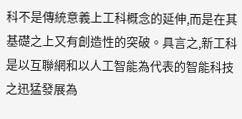科不是傳統意義上工科概念的延伸,而是在其基礎之上又有創造性的突破。具言之,新工科是以互聯網和以人工智能為代表的智能科技之迅猛發展為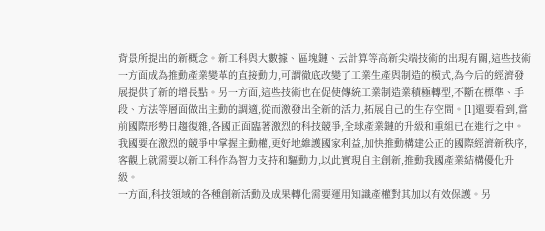背景所提出的新概念。新工科與大數據、區塊鏈、云計算等高新尖端技術的出現有關,這些技術一方面成為推動產業變革的直接動力,可謂徹底改變了工業生產與制造的模式,為今后的經濟發展提供了新的增長點。另一方面,這些技術也在促使傳統工業制造業積極轉型,不斷在標準、手段、方法等層面做出主動的調適,從而激發出全新的活力,拓展自己的生存空間。[1]還要看到,當前國際形勢日趨復雜,各國正面臨著激烈的科技競爭,全球產業鏈的升級和重組已在進行之中。我國要在激烈的競爭中掌握主動權,更好地維護國家利益,加快推動構建公正的國際經濟新秩序,客觀上就需要以新工科作為智力支持和驅動力,以此實現自主創新,推動我國產業結構優化升級。
一方面,科技領域的各種創新活動及成果轉化需要運用知識產權對其加以有效保護。另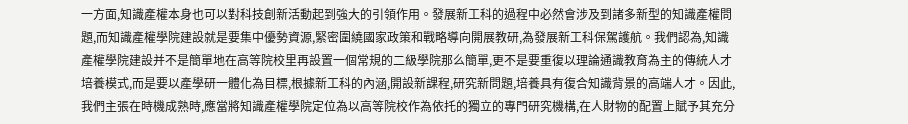一方面,知識產權本身也可以對科技創新活動起到強大的引領作用。發展新工科的過程中必然會涉及到諸多新型的知識產權問題,而知識產權學院建設就是要集中優勢資源,緊密圍繞國家政策和戰略導向開展教研,為發展新工科保駕護航。我們認為,知識產權學院建設并不是簡單地在高等院校里再設置一個常規的二級學院那么簡單,更不是要重復以理論通識教育為主的傳統人才培養模式,而是要以產學研一體化為目標,根據新工科的內涵,開設新課程,研究新問題,培養具有復合知識背景的高端人才。因此,我們主張在時機成熟時,應當將知識產權學院定位為以高等院校作為依托的獨立的專門研究機構,在人財物的配置上賦予其充分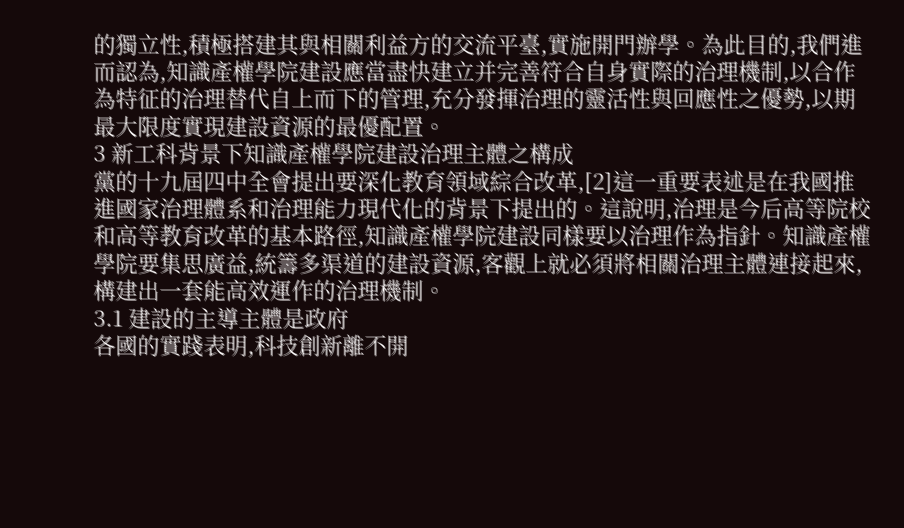的獨立性,積極搭建其與相關利益方的交流平臺,實施開門辦學。為此目的,我們進而認為,知識產權學院建設應當盡快建立并完善符合自身實際的治理機制,以合作為特征的治理替代自上而下的管理,充分發揮治理的靈活性與回應性之優勢,以期最大限度實現建設資源的最優配置。
3 新工科背景下知識產權學院建設治理主體之構成
黨的十九屆四中全會提出要深化教育領域綜合改革,[2]這一重要表述是在我國推進國家治理體系和治理能力現代化的背景下提出的。這說明,治理是今后高等院校和高等教育改革的基本路徑,知識產權學院建設同樣要以治理作為指針。知識產權學院要集思廣益,統籌多渠道的建設資源,客觀上就必須將相關治理主體連接起來,構建出一套能高效運作的治理機制。
3.1 建設的主導主體是政府
各國的實踐表明,科技創新離不開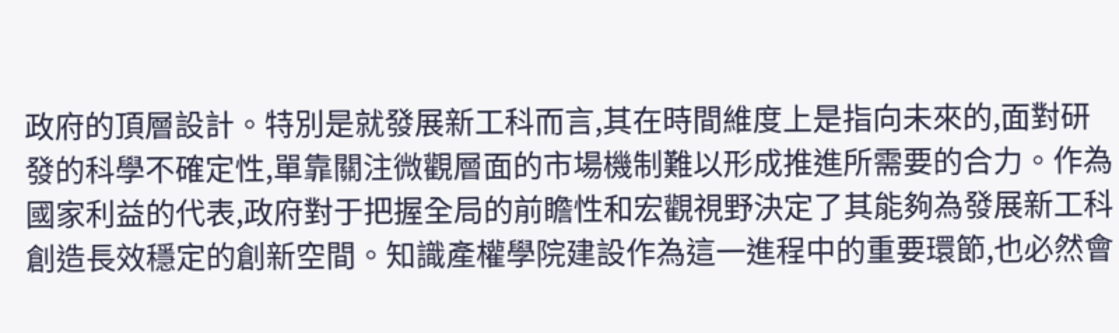政府的頂層設計。特別是就發展新工科而言,其在時間維度上是指向未來的,面對研發的科學不確定性,單靠關注微觀層面的市場機制難以形成推進所需要的合力。作為國家利益的代表,政府對于把握全局的前瞻性和宏觀視野決定了其能夠為發展新工科創造長效穩定的創新空間。知識產權學院建設作為這一進程中的重要環節,也必然會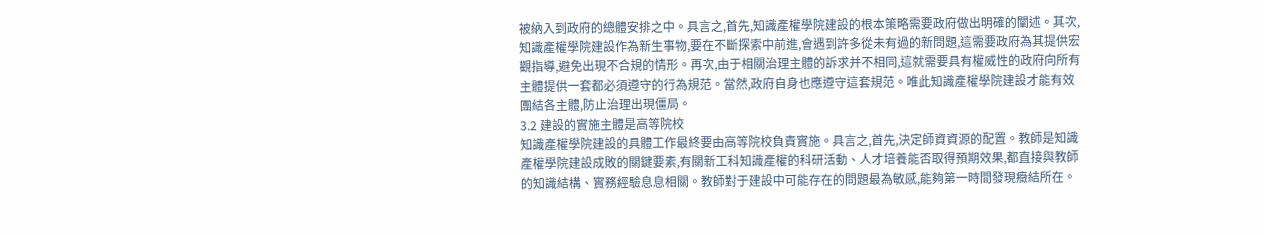被納入到政府的總體安排之中。具言之,首先,知識產權學院建設的根本策略需要政府做出明確的闡述。其次,知識產權學院建設作為新生事物,要在不斷探索中前進,會遇到許多從未有過的新問題,這需要政府為其提供宏觀指導,避免出現不合規的情形。再次,由于相關治理主體的訴求并不相同,這就需要具有權威性的政府向所有主體提供一套都必須遵守的行為規范。當然,政府自身也應遵守這套規范。唯此知識產權學院建設才能有效團結各主體,防止治理出現僵局。
3.2 建設的實施主體是高等院校
知識產權學院建設的具體工作最終要由高等院校負責實施。具言之,首先,決定師資資源的配置。教師是知識產權學院建設成敗的關鍵要素,有關新工科知識產權的科研活動、人才培養能否取得預期效果,都直接與教師的知識結構、實務經驗息息相關。教師對于建設中可能存在的問題最為敏感,能夠第一時間發現癥結所在。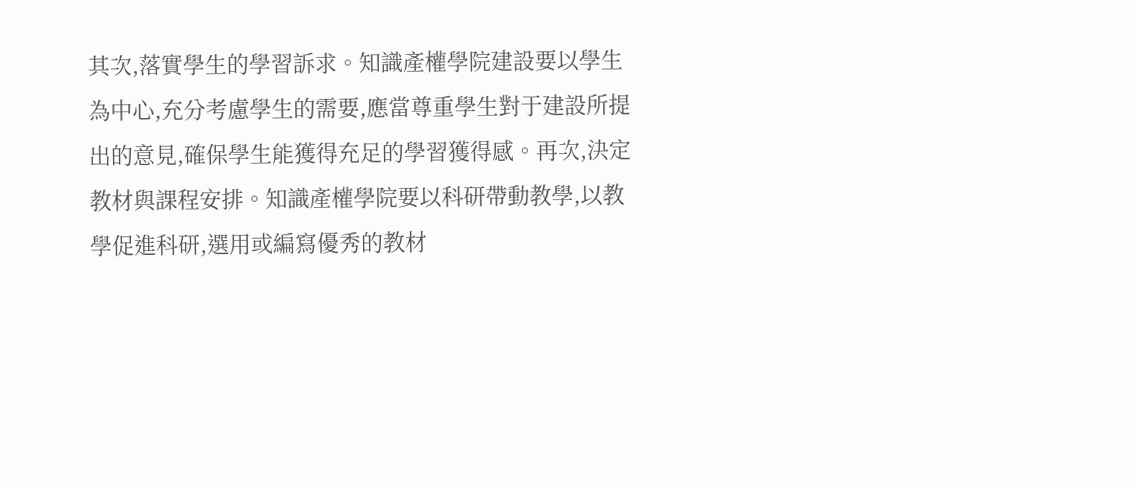其次,落實學生的學習訴求。知識產權學院建設要以學生為中心,充分考慮學生的需要,應當尊重學生對于建設所提出的意見,確保學生能獲得充足的學習獲得感。再次,決定教材與課程安排。知識產權學院要以科研帶動教學,以教學促進科研,選用或編寫優秀的教材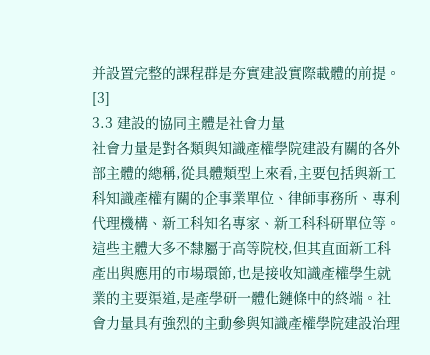并設置完整的課程群是夯實建設實際載體的前提。[3]
3.3 建設的協同主體是社會力量
社會力量是對各類與知識產權學院建設有關的各外部主體的總稱,從具體類型上來看,主要包括與新工科知識產權有關的企事業單位、律師事務所、專利代理機構、新工科知名專家、新工科科研單位等。這些主體大多不隸屬于高等院校,但其直面新工科產出與應用的市場環節,也是接收知識產權學生就業的主要渠道,是產學研一體化鏈條中的終端。社會力量具有強烈的主動參與知識產權學院建設治理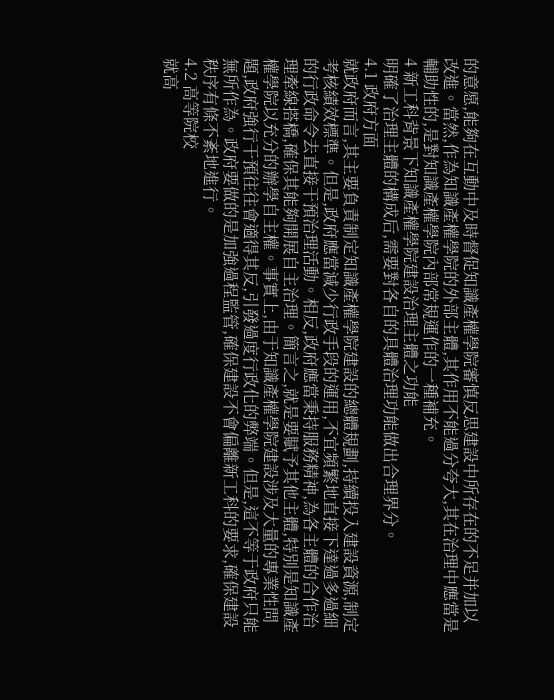的意愿,能夠在互動中及時督促知識產權學院審慎反思建設中所存在的不足并加以改進。當然,作為知識產權學院的外部主體,其作用不能過分夸大,其在治理中應當是輔助性的,是對知識產權學院內部常規運作的一種補充。
4 新工科背景下知識產權學院建設治理主體之功能
明確了治理主體的構成后,需要對各自的具體治理功能做出合理界分。
4.1 政府方面
就政府而言,其主要負責制定知識產權學院建設的總體規劃,持續投入建設資源,制定考核績效標準。但是,政府應當減少行政手段的運用,不宜頻繁地直接下達過多過細的行政命令去直接干預治理活動。相反,政府應當秉持服務精神,為各主體的合作治理牽線搭橋,確保其能夠開展自主治理。簡言之,就是要賦予其他主體,特別是知識產權學院以充分的辦學自主權。事實上,由于知識產權學院建設涉及大量的專業性問題,政府強行干預往往會適得其反,引發過度行政化的弊端。但是,這不等于政府只能無所作為。政府要做的是加強過程監管,確保建設不會偏離新工科的要求,確保建設秩序有條不紊地進行。
4.2 高等院校
就高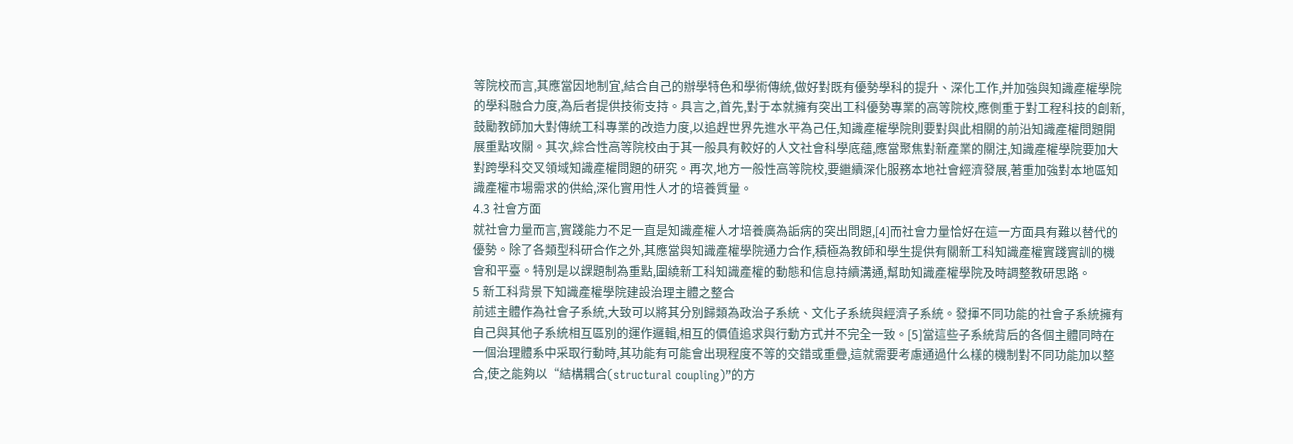等院校而言,其應當因地制宜,結合自己的辦學特色和學術傳統,做好對既有優勢學科的提升、深化工作,并加強與知識產權學院的學科融合力度,為后者提供技術支持。具言之,首先,對于本就擁有突出工科優勢專業的高等院校,應側重于對工程科技的創新,鼓勵教師加大對傳統工科專業的改造力度,以追趕世界先進水平為己任,知識產權學院則要對與此相關的前沿知識產權問題開展重點攻關。其次,綜合性高等院校由于其一般具有較好的人文社會科學底蘊,應當聚焦對新產業的關注,知識產權學院要加大對跨學科交叉領域知識產權問題的研究。再次,地方一般性高等院校,要繼續深化服務本地社會經濟發展,著重加強對本地區知識產權市場需求的供給,深化實用性人才的培養質量。
4.3 社會方面
就社會力量而言,實踐能力不足一直是知識產權人才培養廣為詬病的突出問題,[4]而社會力量恰好在這一方面具有難以替代的優勢。除了各類型科研合作之外,其應當與知識產權學院通力合作,積極為教師和學生提供有關新工科知識產權實踐實訓的機會和平臺。特別是以課題制為重點,圍繞新工科知識產權的動態和信息持續溝通,幫助知識產權學院及時調整教研思路。
5 新工科背景下知識產權學院建設治理主體之整合
前述主體作為社會子系統,大致可以將其分別歸類為政治子系統、文化子系統與經濟子系統。發揮不同功能的社會子系統擁有自己與其他子系統相互區別的運作邏輯,相互的價值追求與行動方式并不完全一致。[5]當這些子系統背后的各個主體同時在一個治理體系中采取行動時,其功能有可能會出現程度不等的交錯或重疊,這就需要考慮通過什么樣的機制對不同功能加以整合,使之能夠以“結構耦合(structural coupling)”的方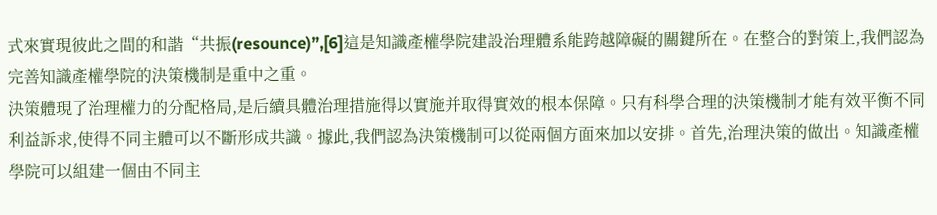式來實現彼此之間的和諧“共振(resounce)”,[6]這是知識產權學院建設治理體系能跨越障礙的關鍵所在。在整合的對策上,我們認為完善知識產權學院的決策機制是重中之重。
決策體現了治理權力的分配格局,是后續具體治理措施得以實施并取得實效的根本保障。只有科學合理的決策機制才能有效平衡不同利益訴求,使得不同主體可以不斷形成共識。據此,我們認為決策機制可以從兩個方面來加以安排。首先,治理決策的做出。知識產權學院可以組建一個由不同主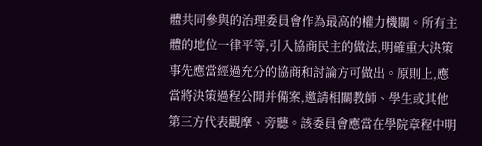體共同參與的治理委員會作為最高的權力機關。所有主體的地位一律平等,引入協商民主的做法,明確重大決策事先應當經過充分的協商和討論方可做出。原則上,應當將決策過程公開并備案,邀請相關教師、學生或其他第三方代表觀摩、旁聽。該委員會應當在學院章程中明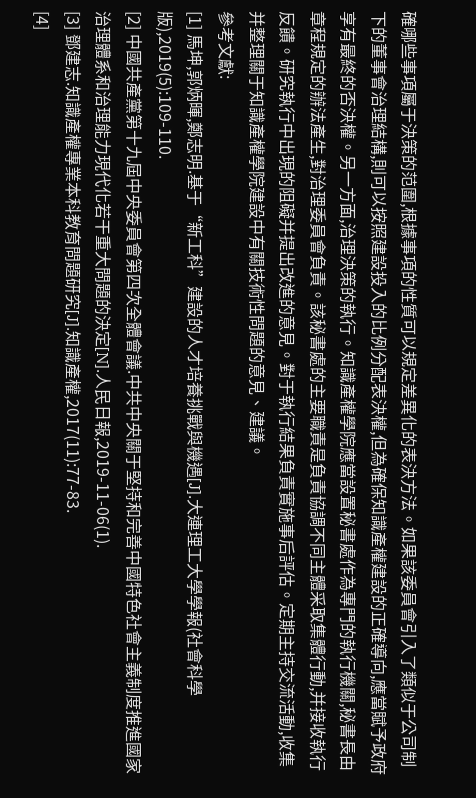確哪些事項屬于決策的范圍,根據事項的性質可以規定差異化的表決方法。如果該委員會引入了類似于公司制下的董事會治理結構,則可以按照建設投入的比例分配表決權,但為確保知識產權建設的正確導向,應當賦予政府享有最終的否決權。另一方面,治理決策的執行。知識產權學院應當設置秘書處作為專門的執行機關,秘書長由章程規定的辦法產生,對治理委員會負責。該秘書處的主要職責是負責協調不同主體采取集體行動,并接收執行反饋。研究執行中出現的阻礙并提出改進的意見。對于執行結果負責實施事后評估。定期主持交流活動,收集并整理關于知識產權學院建設中有關技術性問題的意見、建議。
參考文獻:
[1] 馬坤,郭炳暉,鄭志明.基于“新工科”建設的人才培養挑戰與機遇[J].大連理工大學學報(社會科學版),2019(5):109-110.
[2] 中國共產黨第十九屆中央委員會第四次全體會議.中共中央關于堅持和完善中國特色社會主義制度推進國家治理體系和治理能力現代化若干重大問題的決定[N].人民日報,2019-11-06(1).
[3] 鄧建志.知識產權專業本科教育問題研究[J].知識產權,2017(11):77-83.
[4]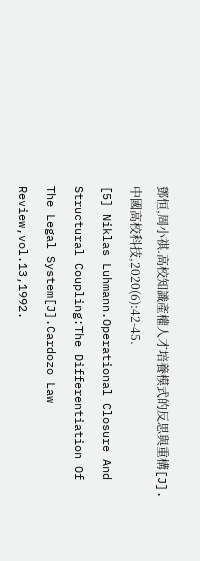鄧恒,周小祺.高校知識產權人才培養模式的反思與重構[J].中國高校科技,2020(6):42-45.
[5] Niklas Luhmann.Operational Closure And Structural Coupling:The Differentiation Of The Legal System[J].Cardozo Law Review,vol.13,1992.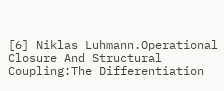[6] Niklas Luhmann.Operational Closure And Structural Coupling:The Differentiation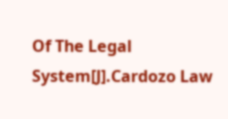Of The Legal System[J].Cardozo Law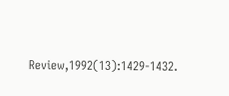Review,1992(13):1429-1432.